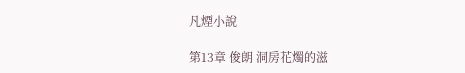凡煙小說

第13章 俊朗 洞房花燭的滋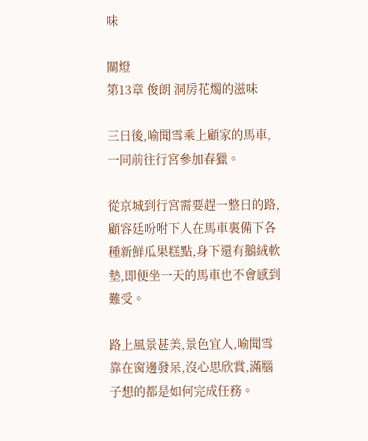味

關燈
第13章 俊朗 洞房花燭的滋味

三日後,喻聞雪乘上顧家的馬車,一同前往行宮參加春獵。

從京城到行宮需要趕一整日的路,顧容廷吩咐下人在馬車裏備下各種新鮮瓜果糕點,身下還有鵝絨軟墊,即便坐一天的馬車也不會感到難受。

路上風景甚美,景色宜人,喻聞雪靠在窗邊發呆,沒心思欣賞,滿腦子想的都是如何完成任務。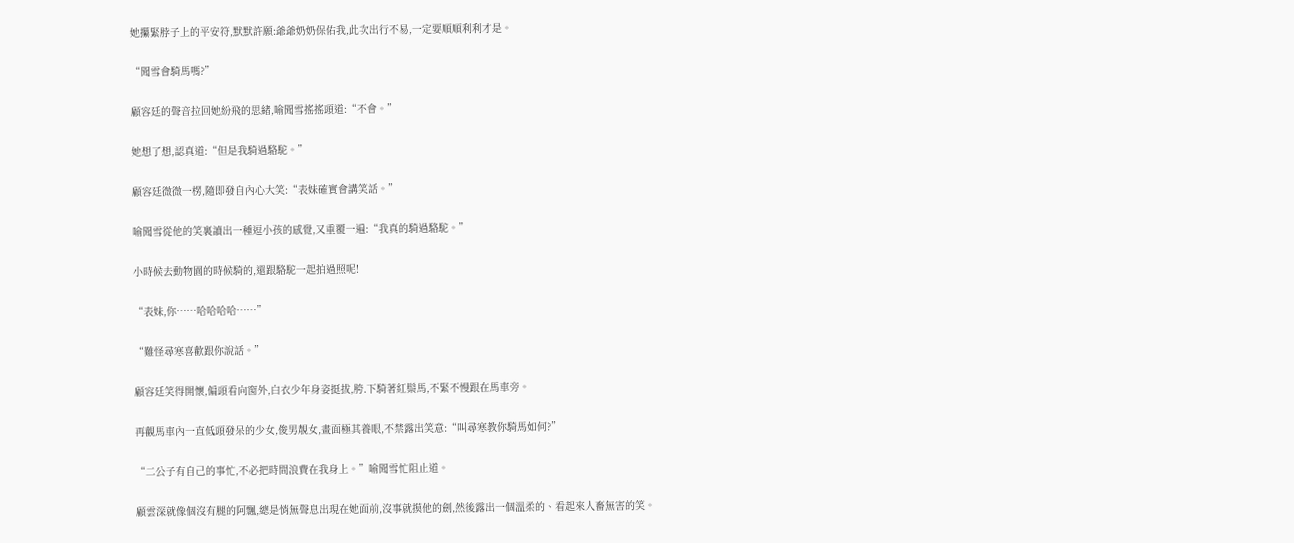她攥緊脖子上的平安符,默默許願:爺爺奶奶保佑我,此次出行不易,一定要順順利利才是。

“聞雪會騎馬嗎?”

顧容廷的聲音拉回她紛飛的思緒,喻聞雪搖搖頭道:“不會。”

她想了想,認真道:“但是我騎過駱駝。”

顧容廷微微一楞,隨即發自內心大笑:“表妹確實會講笑話。”

喻聞雪從他的笑裏讀出一種逗小孩的感覺,又重覆一遍:“我真的騎過駱駝。”

小時候去動物園的時候騎的,還跟駱駝一起拍過照呢!

“表妹,你……哈哈哈哈……”

“難怪尋寒喜歡跟你說話。”

顧容廷笑得開懷,偏頭看向窗外,白衣少年身姿挺拔,胯.下騎著紅鬃馬,不緊不慢跟在馬車旁。

再觀馬車內一直低頭發呆的少女,俊男靚女,畫面極其養眼,不禁露出笑意:“叫尋寒教你騎馬如何?”

“二公子有自己的事忙,不必把時間浪費在我身上。”喻聞雪忙阻止道。

顧雲深就像個沒有腿的阿飄,總是悄無聲息出現在她面前,沒事就摸他的劍,然後露出一個溫柔的、看起來人畜無害的笑。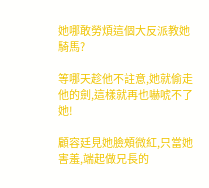她哪敢勞煩這個大反派教她騎馬?

等哪天趁他不註意,她就偷走他的劍,這樣就再也嚇唬不了她!

顧容廷見她臉頰微紅,只當她害羞,端起做兄長的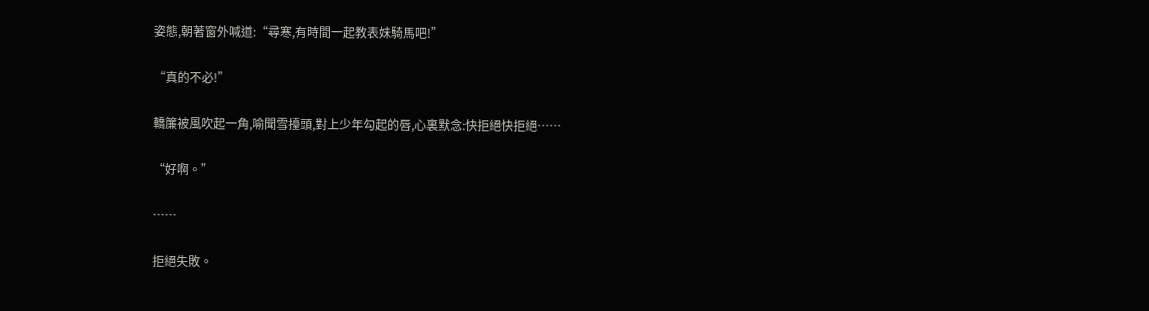姿態,朝著窗外喊道:“尋寒,有時間一起教表妹騎馬吧!”

“真的不必!”

轎簾被風吹起一角,喻聞雪擡頭,對上少年勾起的唇,心裏默念:快拒絕快拒絕……

“好啊。”

……

拒絕失敗。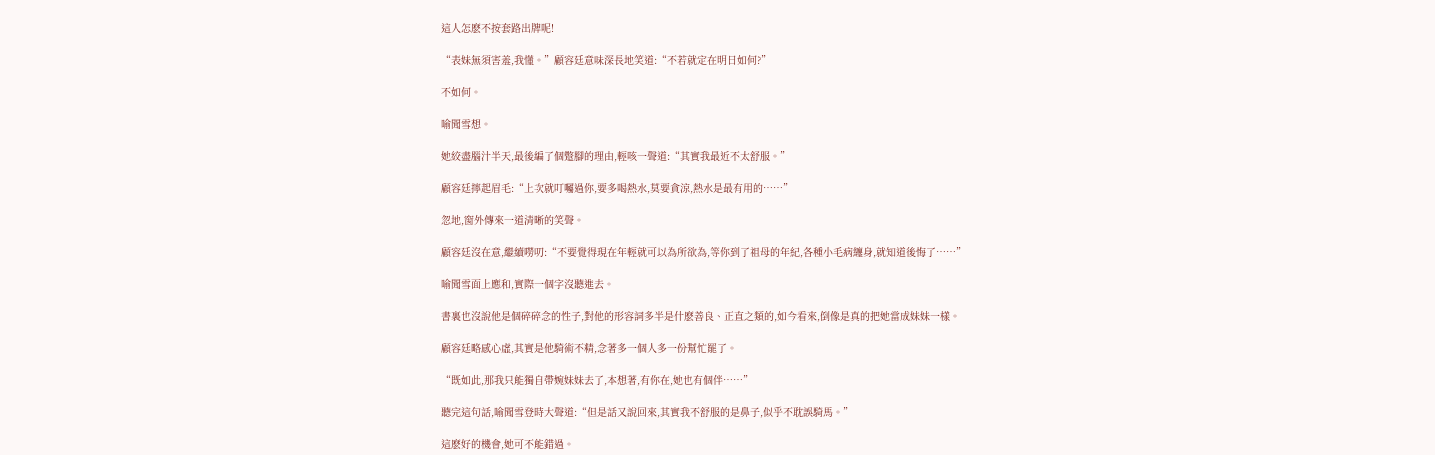這人怎麽不按套路出牌呢!

“表妹無須害羞,我懂。”顧容廷意味深長地笑道:“不若就定在明日如何?”

不如何。

喻聞雪想。

她絞盡腦汁半天,最後編了個蹩腳的理由,輕咳一聲道:“其實我最近不太舒服。”

顧容廷擰起眉毛:“上次就叮囑過你,要多喝熱水,莫要貪涼,熱水是最有用的……”

忽地,窗外傳來一道清晰的笑聲。

顧容廷沒在意,繼續嘮叨:“不要覺得現在年輕就可以為所欲為,等你到了祖母的年紀,各種小毛病纏身,就知道後悔了……”

喻聞雪面上應和,實際一個字沒聽進去。

書裏也沒說他是個碎碎念的性子,對他的形容詞多半是什麽善良、正直之類的,如今看來,倒像是真的把她當成妹妹一樣。

顧容廷略感心虛,其實是他騎術不精,念著多一個人多一份幫忙罷了。

“既如此,那我只能獨自帶婉妹妹去了,本想著,有你在,她也有個伴……”

聽完這句話,喻聞雪登時大聲道:“但是話又說回來,其實我不舒服的是鼻子,似乎不耽誤騎馬。”

這麽好的機會,她可不能錯過。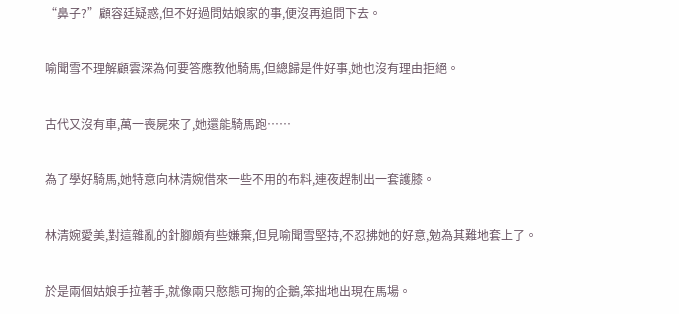“鼻子?”顧容廷疑惑,但不好過問姑娘家的事,便沒再追問下去。

喻聞雪不理解顧雲深為何要答應教他騎馬,但總歸是件好事,她也沒有理由拒絕。

古代又沒有車,萬一喪屍來了,她還能騎馬跑……

為了學好騎馬,她特意向林清婉借來一些不用的布料,連夜趕制出一套護膝。

林清婉愛美,對這雜亂的針腳頗有些嫌棄,但見喻聞雪堅持,不忍拂她的好意,勉為其難地套上了。

於是兩個姑娘手拉著手,就像兩只憨態可掬的企鵝,笨拙地出現在馬場。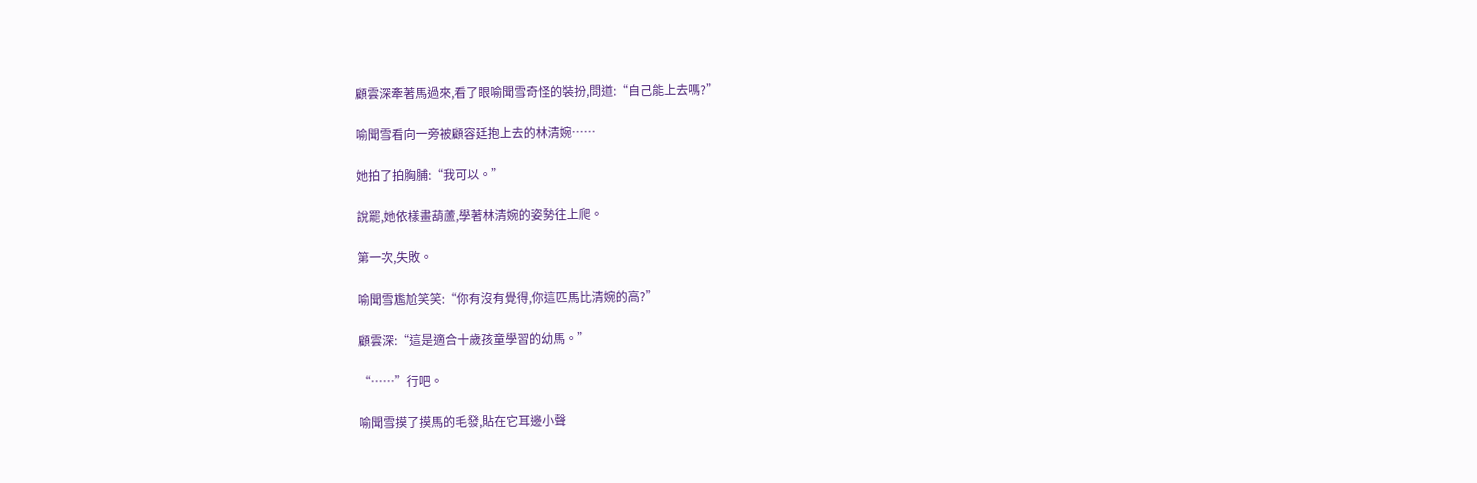顧雲深牽著馬過來,看了眼喻聞雪奇怪的裝扮,問道:“自己能上去嗎?”

喻聞雪看向一旁被顧容廷抱上去的林清婉……

她拍了拍胸脯:“我可以。”

說罷,她依樣畫葫蘆,學著林清婉的姿勢往上爬。

第一次,失敗。

喻聞雪尷尬笑笑:“你有沒有覺得,你這匹馬比清婉的高?”

顧雲深:“這是適合十歲孩童學習的幼馬。”

“……”行吧。

喻聞雪摸了摸馬的毛發,貼在它耳邊小聲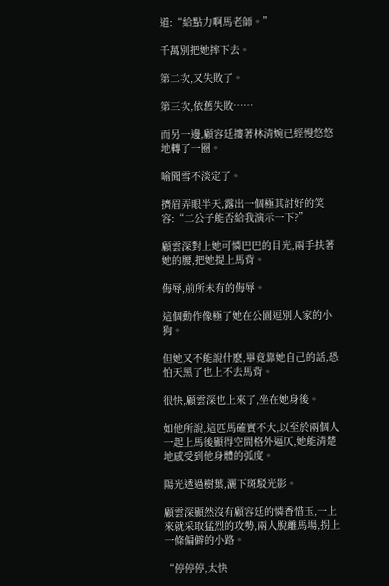道:“給點力啊馬老師。”

千萬別把她摔下去。

第二次,又失敗了。

第三次,依舊失敗……

而另一邊,顧容廷摟著林清婉已經慢悠悠地轉了一圈。

喻聞雪不淡定了。

擠眉弄眼半天,露出一個極其討好的笑容:“二公子能否給我演示一下?”

顧雲深對上她可憐巴巴的目光,兩手扶著她的腰,把她提上馬背。

侮辱,前所未有的侮辱。

這個動作像極了她在公園逗別人家的小狗。

但她又不能說什麽,畢竟靠她自己的話,恐怕天黑了也上不去馬背。

很快,顧雲深也上來了,坐在她身後。

如他所說,這匹馬確實不大,以至於兩個人一起上馬後顯得空間格外逼仄,她能清楚地感受到他身體的弧度。

陽光透過樹葉,灑下斑駁光影。

顧雲深顯然沒有顧容廷的憐香惜玉,一上來就采取猛烈的攻勢,兩人脫離馬場,拐上一條偏僻的小路。

“停停停,太快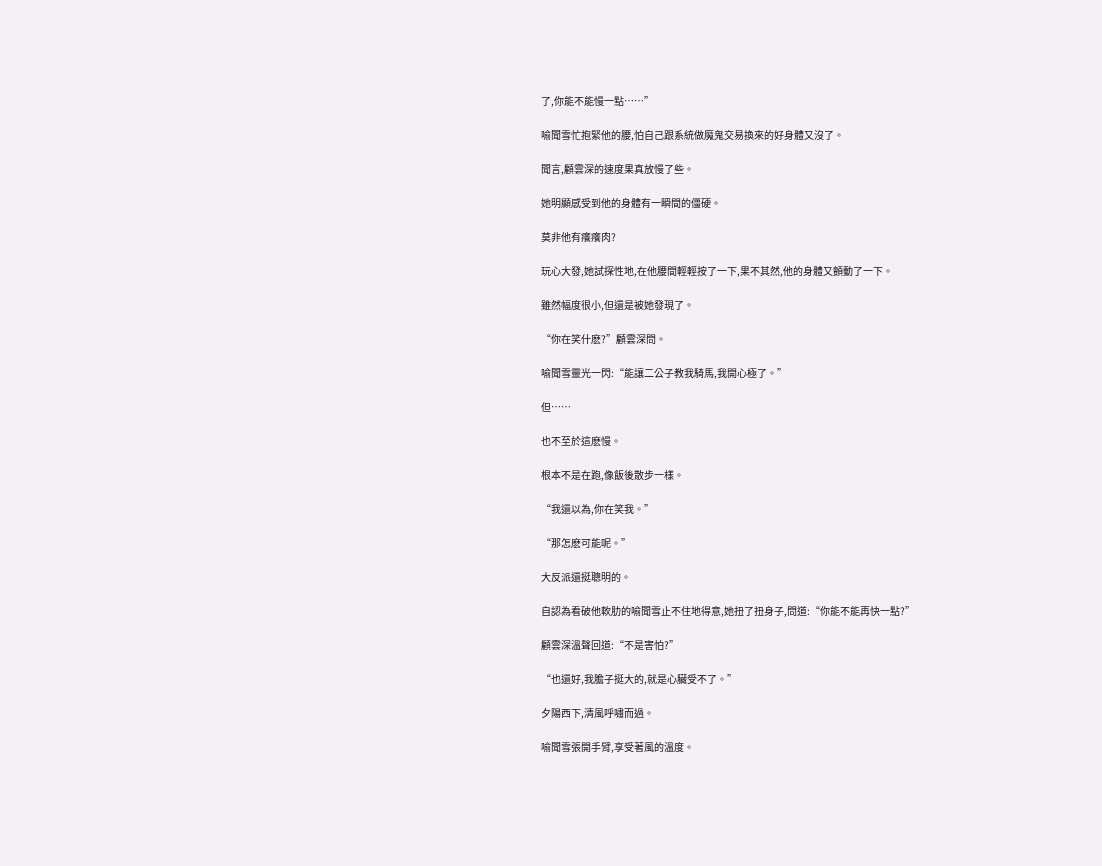了,你能不能慢一點……”

喻聞雪忙抱緊他的腰,怕自己跟系統做魔鬼交易換來的好身體又沒了。

聞言,顧雲深的速度果真放慢了些。

她明顯感受到他的身體有一瞬間的僵硬。

莫非他有癢癢肉?

玩心大發,她試探性地,在他腰間輕輕按了一下,果不其然,他的身體又顫動了一下。

雖然幅度很小,但還是被她發現了。

“你在笑什麽?”顧雲深問。

喻聞雪靈光一閃:“能讓二公子教我騎馬,我開心極了。”

但……

也不至於這麽慢。

根本不是在跑,像飯後散步一樣。

“我還以為,你在笑我。”

“那怎麽可能呢。”

大反派還挺聰明的。

自認為看破他軟肋的喻聞雪止不住地得意,她扭了扭身子,問道:“你能不能再快一點?”

顧雲深溫聲回道:“不是害怕?”

“也還好,我膽子挺大的,就是心臟受不了。”

夕陽西下,清風呼嘯而過。

喻聞雪張開手臂,享受著風的溫度。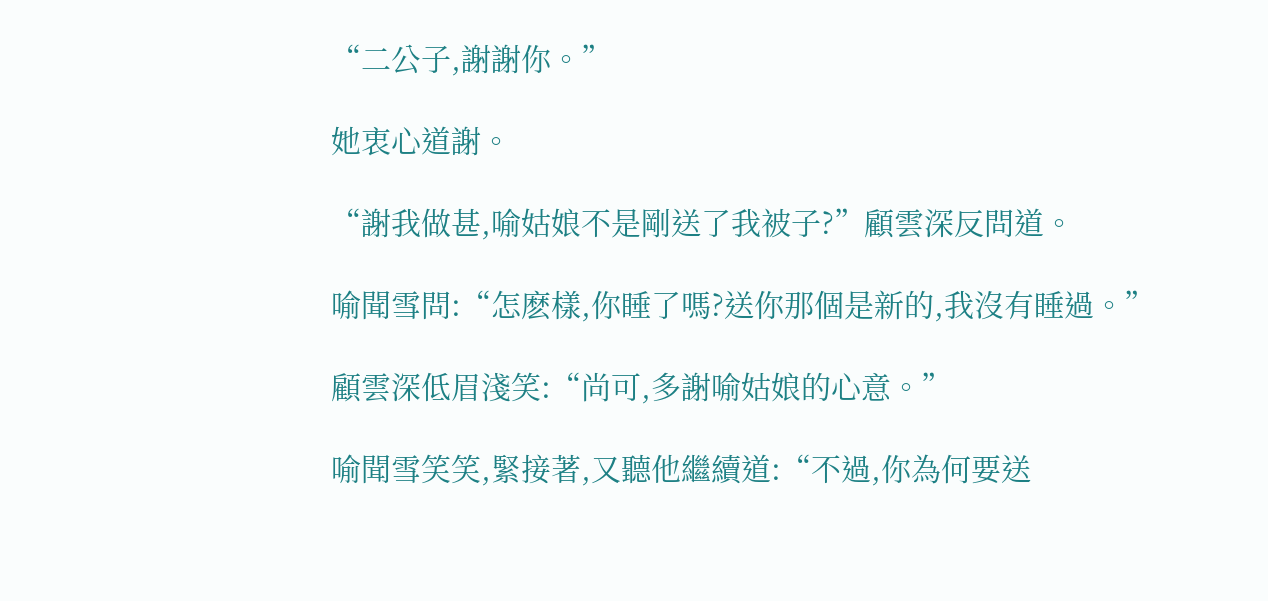“二公子,謝謝你。”

她衷心道謝。

“謝我做甚,喻姑娘不是剛送了我被子?”顧雲深反問道。

喻聞雪問:“怎麽樣,你睡了嗎?送你那個是新的,我沒有睡過。”

顧雲深低眉淺笑:“尚可,多謝喻姑娘的心意。”

喻聞雪笑笑,緊接著,又聽他繼續道:“不過,你為何要送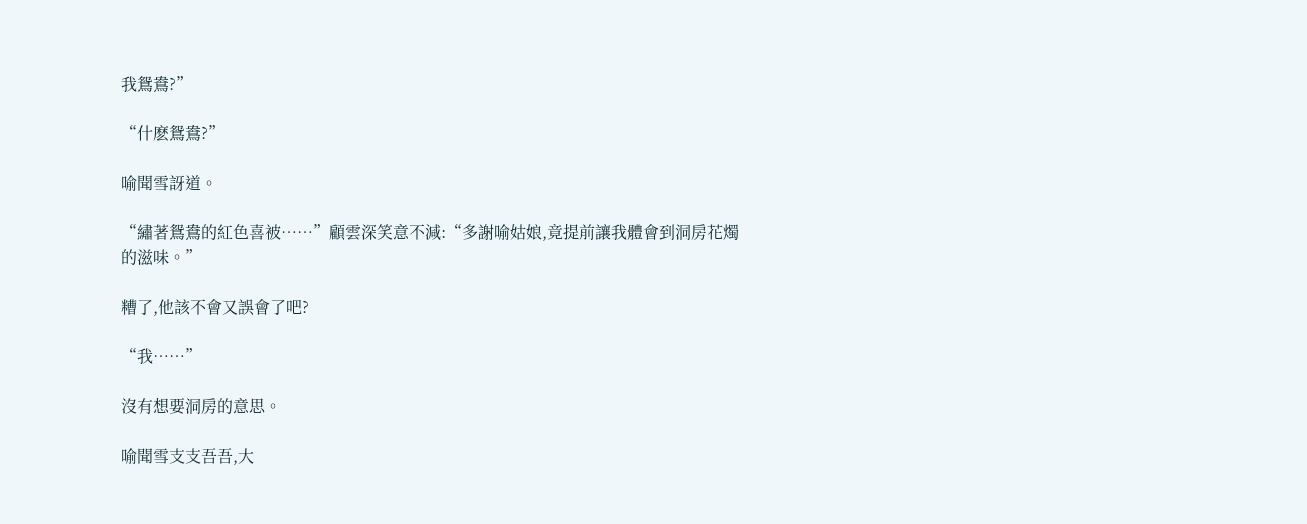我鴛鴦?”

“什麽鴛鴦?”

喻聞雪訝道。

“繡著鴛鴦的紅色喜被……”顧雲深笑意不減:“多謝喻姑娘,竟提前讓我體會到洞房花燭的滋味。”

糟了,他該不會又誤會了吧?

“我……”

沒有想要洞房的意思。

喻聞雪支支吾吾,大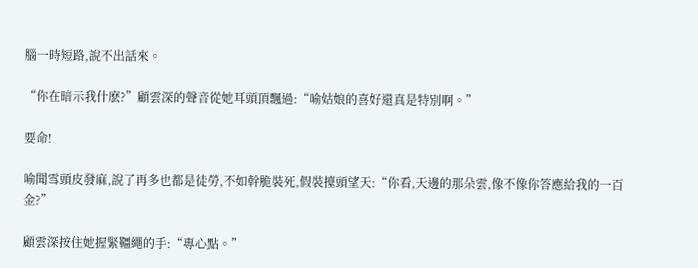腦一時短路,說不出話來。

“你在暗示我什麽?”顧雲深的聲音從她耳頭頂飄過:“喻姑娘的喜好還真是特別啊。”

要命!

喻聞雪頭皮發麻,說了再多也都是徒勞,不如幹脆裝死,假裝擡頭望天:“你看,天邊的那朵雲,像不像你答應給我的一百金?”

顧雲深按住她握緊韁繩的手:“專心點。”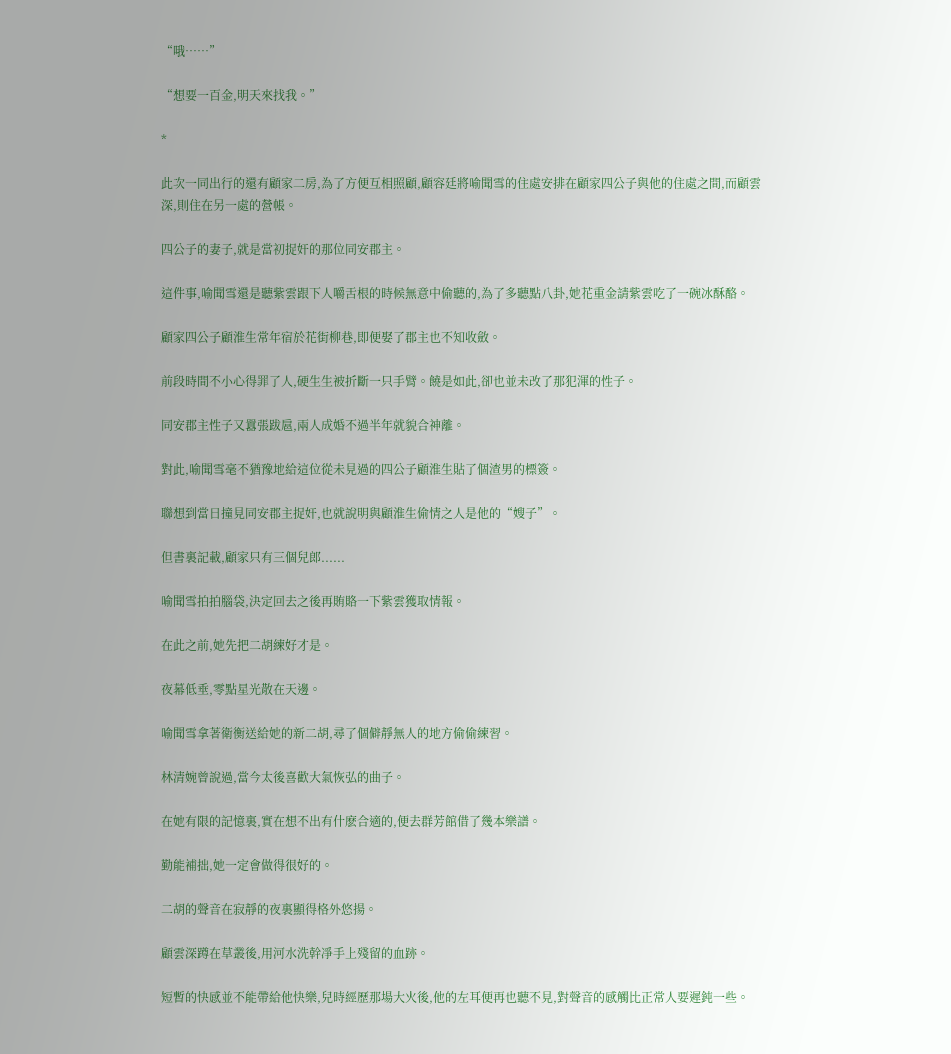“哦……”

“想要一百金,明天來找我。”

*

此次一同出行的還有顧家二房,為了方便互相照顧,顧容廷將喻聞雪的住處安排在顧家四公子與他的住處之間,而顧雲深,則住在另一處的營帳。

四公子的妻子,就是當初捉奸的那位同安郡主。

這件事,喻聞雪還是聽紫雲跟下人嚼舌根的時候無意中偷聽的,為了多聽點八卦,她花重金請紫雲吃了一碗冰酥酪。

顧家四公子顧淮生常年宿於花街柳巷,即便娶了郡主也不知收斂。

前段時間不小心得罪了人,硬生生被折斷一只手臂。饒是如此,卻也並未改了那犯渾的性子。

同安郡主性子又囂張跋扈,兩人成婚不過半年就貌合神離。

對此,喻聞雪毫不猶豫地給這位從未見過的四公子顧淮生貼了個渣男的標簽。

聯想到當日撞見同安郡主捉奸,也就說明與顧淮生偷情之人是他的“嫂子”。

但書裏記載,顧家只有三個兒郎......

喻聞雪拍拍腦袋,決定回去之後再賄賂一下紫雲獲取情報。

在此之前,她先把二胡練好才是。

夜幕低垂,零點星光散在天邊。

喻聞雪拿著衛衡送給她的新二胡,尋了個僻靜無人的地方偷偷練習。

林清婉曾說過,當今太後喜歡大氣恢弘的曲子。

在她有限的記憶裏,實在想不出有什麽合適的,便去群芳館借了幾本樂譜。

勤能補拙,她一定會做得很好的。

二胡的聲音在寂靜的夜裏顯得格外悠揚。

顧雲深蹲在草叢後,用河水洗幹凈手上殘留的血跡。

短暫的快感並不能帶給他快樂,兒時經歷那場大火後,他的左耳便再也聽不見,對聲音的感觸比正常人要遲鈍一些。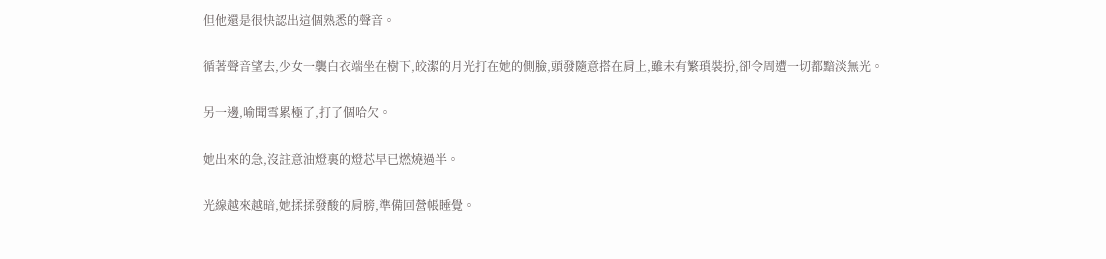但他還是很快認出這個熟悉的聲音。

循著聲音望去,少女一襲白衣端坐在樹下,皎潔的月光打在她的側臉,頭發隨意搭在肩上,雖未有繁瑣裝扮,卻令周遭一切都黯淡無光。

另一邊,喻聞雪累極了,打了個哈欠。

她出來的急,沒註意油燈裏的燈芯早已燃燒過半。

光線越來越暗,她揉揉發酸的肩膀,準備回營帳睡覺。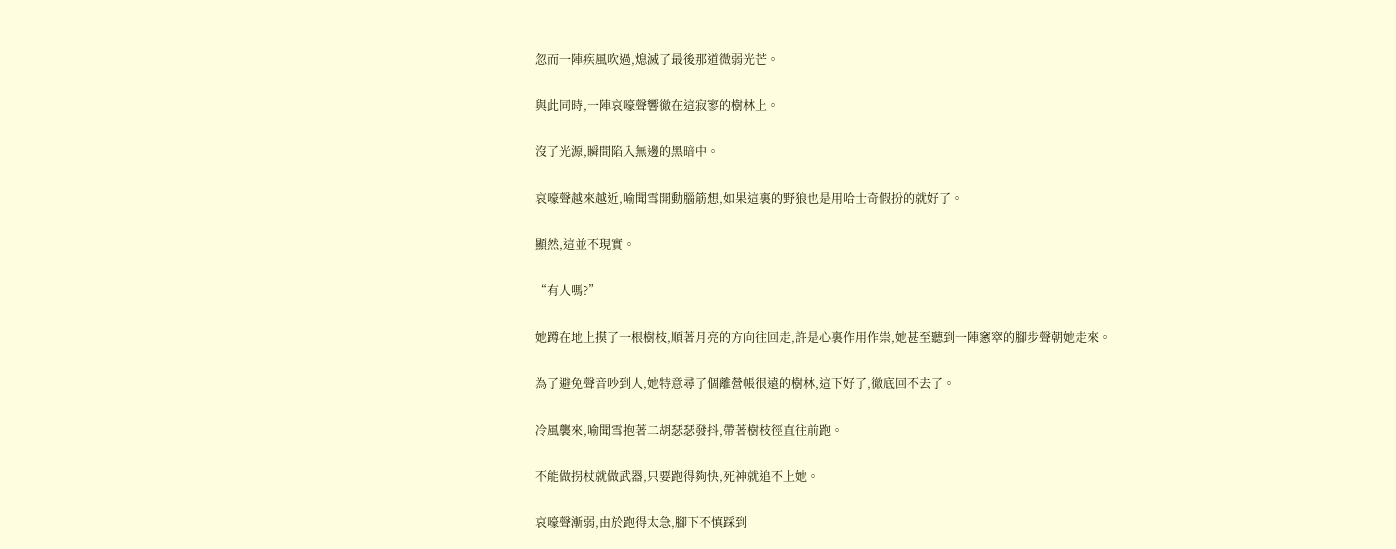忽而一陣疾風吹過,熄滅了最後那道微弱光芒。

與此同時,一陣哀嚎聲響徹在這寂寥的樹林上。

沒了光源,瞬間陷入無邊的黑暗中。

哀嚎聲越來越近,喻聞雪開動腦筋想,如果這裏的野狼也是用哈士奇假扮的就好了。

顯然,這並不現實。

“有人嗎?”

她蹲在地上摸了一根樹枝,順著月亮的方向往回走,許是心裏作用作祟,她甚至聽到一陣窸窣的腳步聲朝她走來。

為了避免聲音吵到人,她特意尋了個離營帳很遠的樹林,這下好了,徹底回不去了。

冷風襲來,喻聞雪抱著二胡瑟瑟發抖,帶著樹枝徑直往前跑。

不能做拐杖就做武器,只要跑得夠快,死神就追不上她。

哀嚎聲漸弱,由於跑得太急,腳下不慎踩到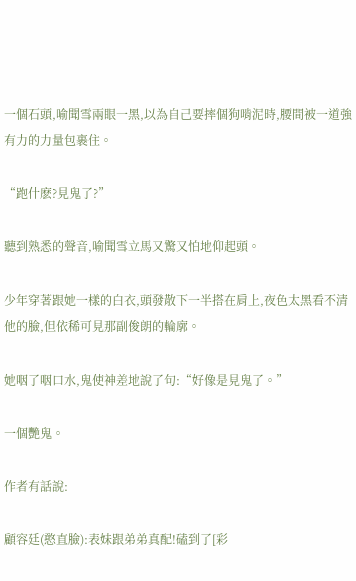一個石頭,喻聞雪兩眼一黑,以為自己要摔個狗啃泥時,腰間被一道強有力的力量包裹住。

“跑什麽?見鬼了?”

聽到熟悉的聲音,喻聞雪立馬又驚又怕地仰起頭。

少年穿著跟她一樣的白衣,頭發散下一半搭在肩上,夜色太黑看不清他的臉,但依稀可見那副俊朗的輪廓。

她咽了咽口水,鬼使神差地說了句:“好像是見鬼了。”

一個艷鬼。

作者有話說:

顧容廷(憨直臉):表妹跟弟弟真配!磕到了[彩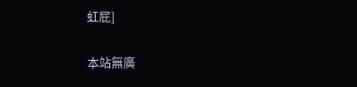虹屁]

本站無廣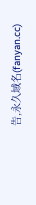告,永久域名(fanyan.cc)